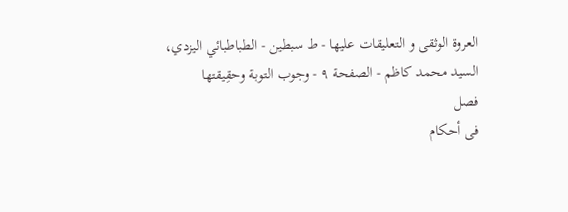العروة الوثقی و التعليقات عليها - ط سبطین - الطباطبائي اليزدي، السيد محمد كاظم - الصفحة ٩ - وجوب التوبة وحقِیقتها
فصل
فی أحکام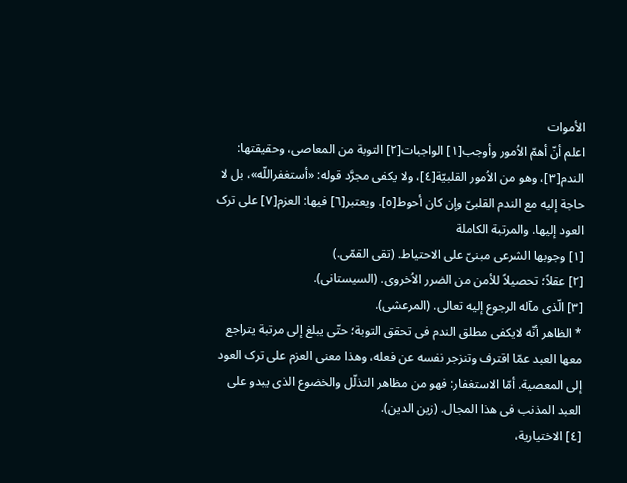الأموات
اعلم أنّ أهمّ الاُمور وأوجب[١] الواجبات[٢] التوبة من المعاصی، وحقیقتها: الندم[٣]، وهو من الاُمور القلبیّة[٤]، ولا یکفی مجرَّد قوله: «أستغفراللّه»، بل لا حاجة إلیه مع الندم القلبیّ وإن کان أحوط[٥]. ویعتبر[٦] فیها: العزم[٧] علی ترک العود إلیها. والمرتبة الکاملة
[١] وجوبها الشرعی مبنیّ علی الاحتیاط. (تقی القمّی.)
[٢] عقلاً؛ تحصیلاً للأمن من الضرر الاُخروی. (السیستانی).
[٣] الّذی مآله الرجوع إلیه تعالی. (المرعشی).
* الظاهر أنّه لایکفی مطلق الندم فی تحقق التوبة؛ حتّی یبلغ إلی مرتبة یتراجع معها العبد عمّا اقترف وتنزجر نفسه عن فعله، وهذا معنی العزم علی ترک العود إلی المعصیة. أمّا الاستغفار: فهو من مظاهر التذلّل والخضوع الذی یبدو علی العبد المذنب فی هذا المجال. (زین الدین).
[٤] الاختیاریة،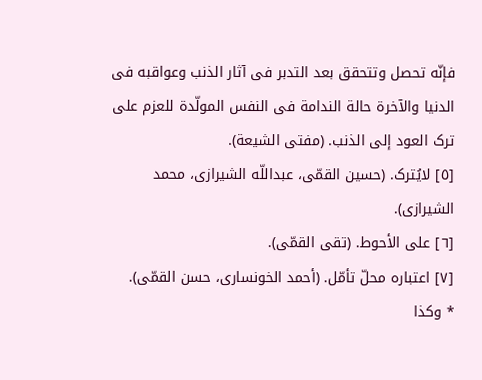فإنّه تحصل وتتحقق بعد التدبر فی آثار الذنب وعواقبه فی الدنیا والآخرة حالة الندامة فی النفس المولّدة للعزم علی ترک العود إلی الذنب. (مفتی الشیعة).
[٥] لایُترک. (حسین القمّی، عبداللّه الشیرازی، محمد الشیرازی).
[٦] علی الأحوط. (تقی القمّی).
[٧] اعتباره محلّ تأمّل. (أحمد الخونساری، حسن القمّی).
* وکذا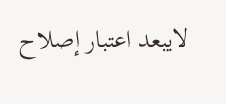لایبعد اعتبار إصلاح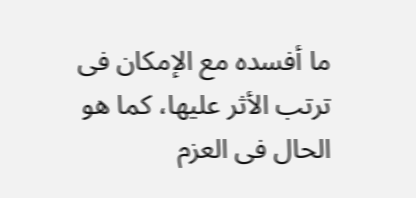ما أفسده مع الإمکان فی ترتب الأثر علیها، کما هو الحال فی العزم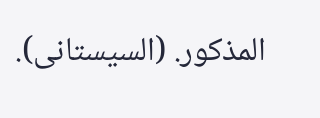المذکور. (السیستانی).